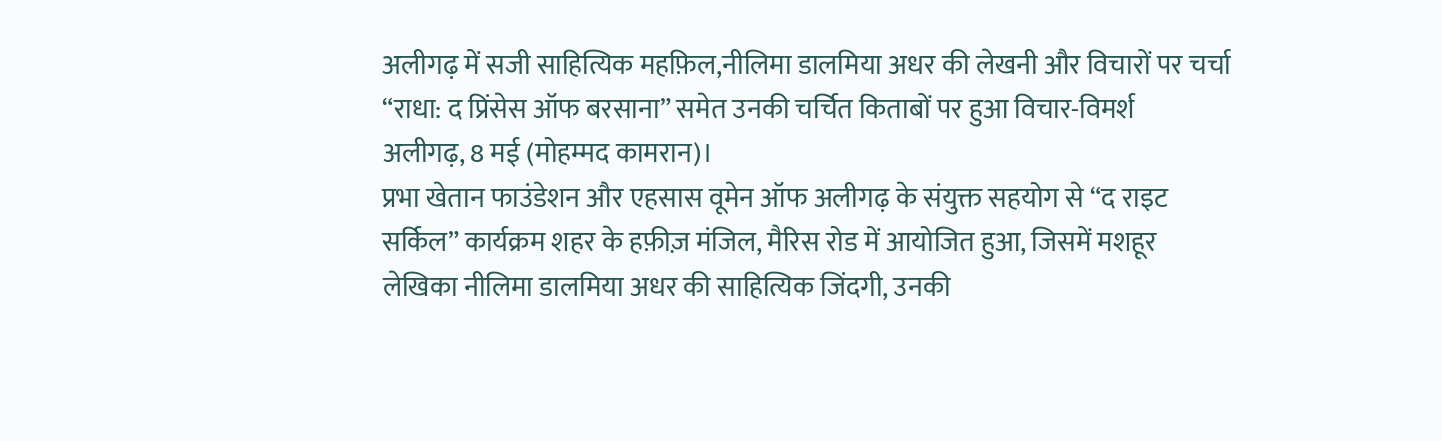अलीगढ़ में सजी साहित्यिक महफ़िल,नीलिमा डालमिया अधर की लेखनी और विचारों पर चर्चा
“राधा: द प्रिंसेस ऑफ बरसाना” समेत उनकी चर्चित किताबों पर हुआ विचार-विमर्श
अलीगढ़, 8 मई (मोहम्मद कामरान)।
प्रभा खेतान फाउंडेशन और एहसास वूमेन ऑफ अलीगढ़ के संयुक्त सहयोग से “द राइट सर्किल” कार्यक्रम शहर के हफ़ीज़ मंजिल, मैरिस रोड में आयोजित हुआ, जिसमें मशहूर लेखिका नीलिमा डालमिया अधर की साहित्यिक जिंदगी, उनकी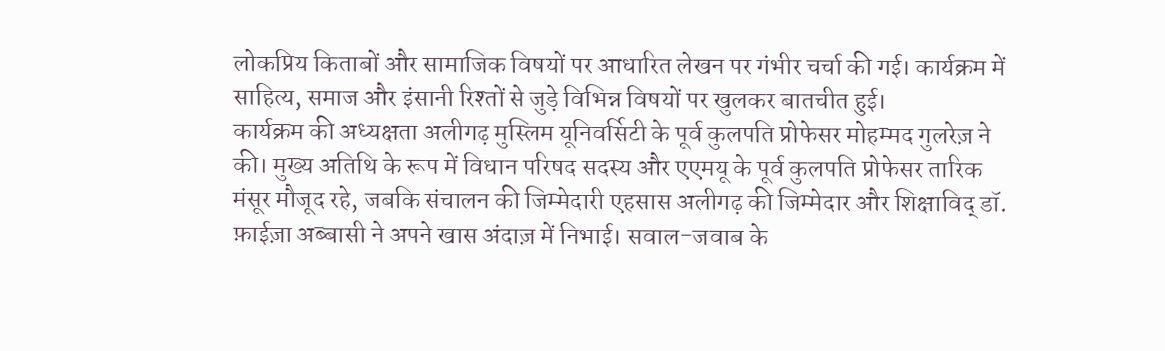लोकप्रिय किताबों और सामाजिक विषयों पर आधारित लेखन पर गंभीर चर्चा की गई। कार्यक्रम में साहित्य, समाज और इंसानी रिश्तों से जुड़े विभिन्न विषयों पर खुलकर बातचीत हुई।
कार्यक्रम की अध्यक्षता अलीगढ़ मुस्लिम यूनिवर्सिटी के पूर्व कुलपति प्रोफेसर मोहम्मद गुलरेज़ ने की। मुख्य अतिथि के रूप में विधान परिषद सदस्य और एएमयू के पूर्व कुलपति प्रोफेसर तारिक मंसूर मौजूद रहे, जबकि संचालन की जिम्मेदारी एहसास अलीगढ़ की जिम्मेदार और शिक्षाविद् डॉ. फ़ाईज़ा अब्बासी ने अपने खास अंदाज़ में निभाई। सवाल-जवाब के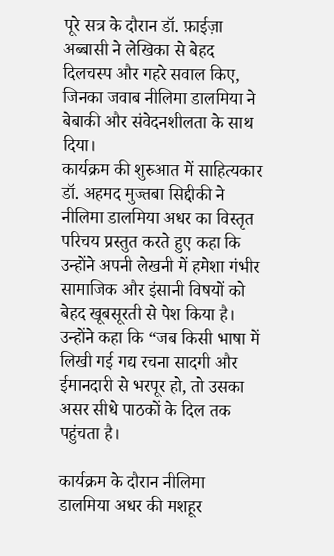पूरे सत्र के दौरान डॉ. फ़ाईज़ा अब्बासी ने लेखिका से बेहद दिलचस्प और गहरे सवाल किए, जिनका जवाब नीलिमा डालमिया ने बेबाकी और संवेदनशीलता के साथ दिया।
कार्यक्रम की शुरुआत में साहित्यकार डॉ. अहमद मुज्तबा सिद्दीकी ने नीलिमा डालमिया अधर का विस्तृत परिचय प्रस्तुत करते हुए कहा कि उन्होंने अपनी लेखनी में हमेशा गंभीर सामाजिक और इंसानी विषयों को बेहद खूबसूरती से पेश किया है। उन्होंने कहा कि “जब किसी भाषा में लिखी गई गद्य रचना सादगी और ईमानदारी से भरपूर हो, तो उसका असर सीधे पाठकों के दिल तक पहुंचता है।

कार्यक्रम के दौरान नीलिमा डालमिया अधर की मशहूर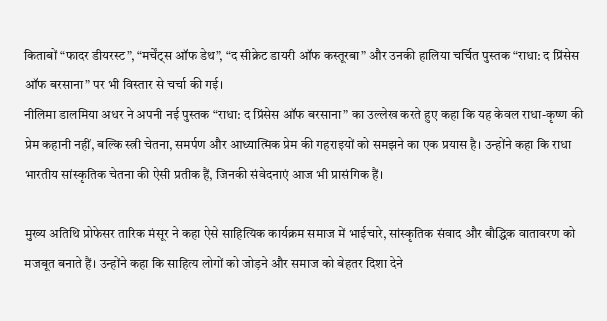किताबों “फादर डीयरस्ट”, “मर्चेंट्स ऑफ डेथ”, “द सीक्रेट डायरी ऑफ कस्तूरबा” और उनकी हालिया चर्चित पुस्तक “राधा: द प्रिंसेस ऑफ बरसाना” पर भी विस्तार से चर्चा की गई।
नीलिमा डालमिया अधर ने अपनी नई पुस्तक “राधा: द प्रिंसेस ऑफ बरसाना” का उल्लेख करते हुए कहा कि यह केवल राधा-कृष्ण की प्रेम कहानी नहीं, बल्कि स्त्री चेतना, समर्पण और आध्यात्मिक प्रेम की गहराइयों को समझने का एक प्रयास है। उन्होंने कहा कि राधा भारतीय सांस्कृतिक चेतना की ऐसी प्रतीक हैं, जिनकी संवेदनाएं आज भी प्रासंगिक हैं।

मुख्य अतिथि प्रोफेसर तारिक मंसूर ने कहा ऐसे साहित्यिक कार्यक्रम समाज में भाईचारे, सांस्कृतिक संवाद और बौद्धिक वातावरण को मजबूत बनाते हैं। उन्होंने कहा कि साहित्य लोगों को जोड़ने और समाज को बेहतर दिशा देने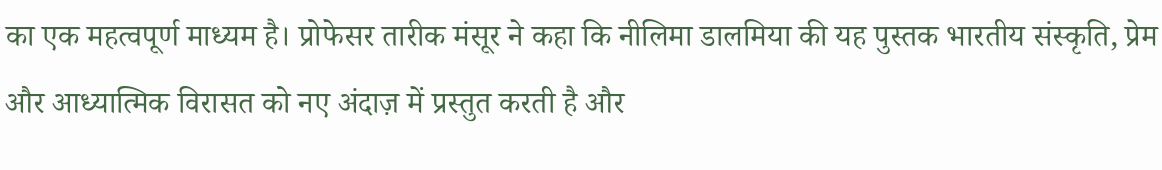का एक महत्वपूर्ण माध्यम है। प्रोफेसर तारीक मंसूर ने कहा कि नीलिमा डालमिया की यह पुस्तक भारतीय संस्कृति, प्रेम और आध्यात्मिक विरासत को नए अंदाज़ में प्रस्तुत करती है और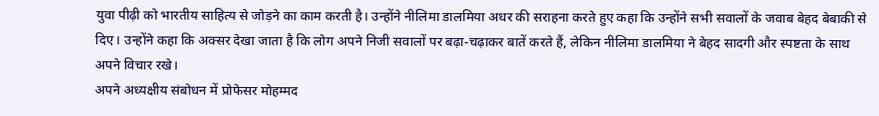युवा पीढ़ी को भारतीय साहित्य से जोड़ने का काम करती है। उन्होंने नीलिमा डालमिया अधर की सराहना करते हुए कहा कि उन्होंने सभी सवालों के जवाब बेहद बेबाकी से दिए। उन्होंने कहा कि अक्सर देखा जाता है कि लोग अपने निजी सवालों पर बढ़ा-चढ़ाकर बातें करते हैं, लेकिन नीलिमा डालमिया ने बेहद सादगी और स्पष्टता के साथ अपने विचार रखे।
अपने अध्यक्षीय संबोधन में प्रोफेसर मोहम्मद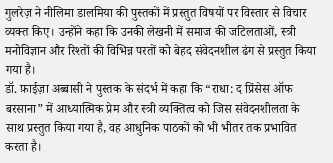गुलरेज़ ने नीलिमा डालमिया की पुस्तकों में प्रस्तुत विषयों पर विस्तार से विचार व्यक्त किए। उन्होंने कहा कि उनकी लेखनी में समाज की जटिलताओं, स्त्री मनोविज्ञान और रिश्तों की विभिन्न परतों को बेहद संवेदनशील ढंग से प्रस्तुत किया गया है।
डॉ. फ़ाईज़ा अब्बासी ने पुस्तक के संदर्भ में कहा कि “राधा: द प्रिंसेस ऑफ बरसाना” में आध्यात्मिक प्रेम और स्त्री व्यक्तित्व को जिस संवेदनशीलता के साथ प्रस्तुत किया गया है, वह आधुनिक पाठकों को भी भीतर तक प्रभावित करता है।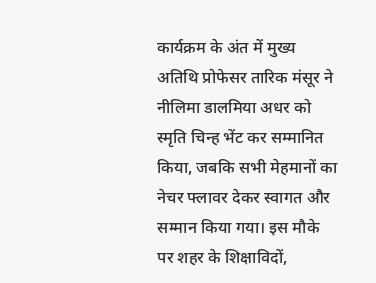कार्यक्रम के अंत में मुख्य अतिथि प्रोफेसर तारिक मंसूर ने नीलिमा डालमिया अधर को स्मृति चिन्ह भेंट कर सम्मानित किया, जबकि सभी मेहमानों का नेचर फ्लावर देकर स्वागत और सम्मान किया गया। इस मौके पर शहर के शिक्षाविदों,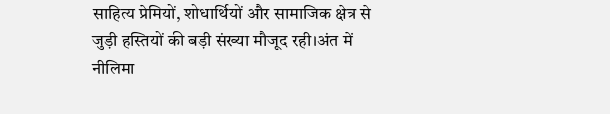साहित्य प्रेमियों, शोधार्थियों और सामाजिक क्षेत्र से जुड़ी हस्तियों की बड़ी संख्या मौजूद रही।अंत में नीलिमा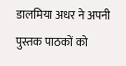डालमिया अधर ने अपनी पुस्तक पाठकों को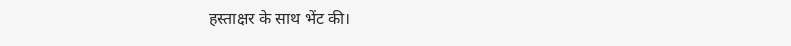हस्ताक्षर के साथ भेंट की।